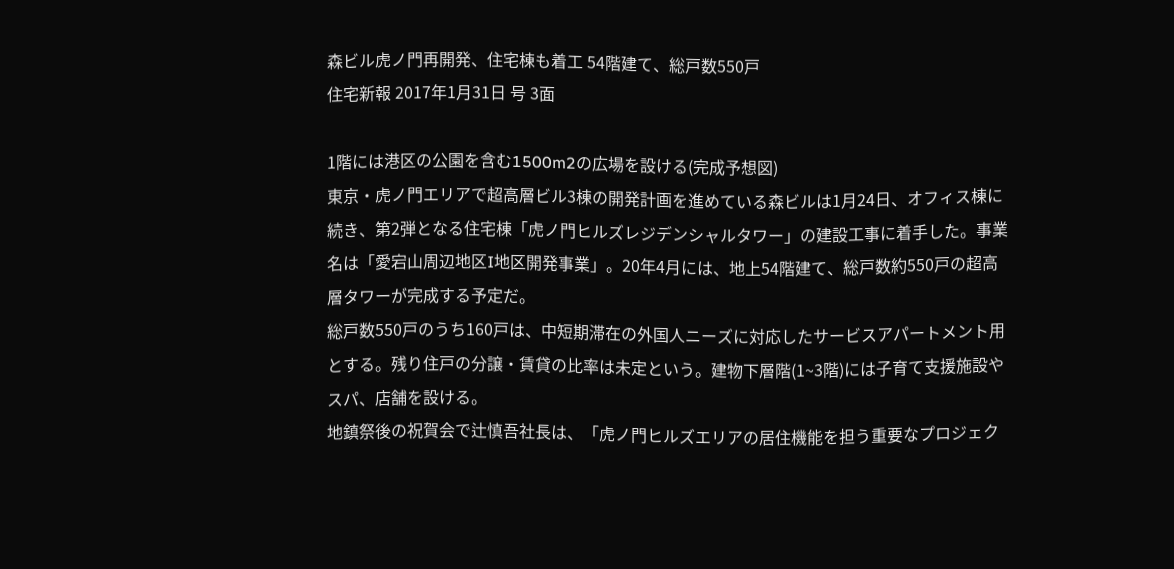森ビル虎ノ門再開発、住宅棟も着工 54階建て、総戸数550戸
住宅新報 2017年1月31日 号 3面

1階には港区の公園を含む1500m2の広場を設ける(完成予想図)
東京・虎ノ門エリアで超高層ビル3棟の開発計画を進めている森ビルは1月24日、オフィス棟に続き、第2弾となる住宅棟「虎ノ門ヒルズレジデンシャルタワー」の建設工事に着手した。事業名は「愛宕山周辺地区I地区開発事業」。20年4月には、地上54階建て、総戸数約550戸の超高層タワーが完成する予定だ。
総戸数550戸のうち160戸は、中短期滞在の外国人ニーズに対応したサービスアパートメント用とする。残り住戸の分譲・賃貸の比率は未定という。建物下層階(1~3階)には子育て支援施設やスパ、店舗を設ける。
地鎮祭後の祝賀会で辻慎吾社長は、「虎ノ門ヒルズエリアの居住機能を担う重要なプロジェク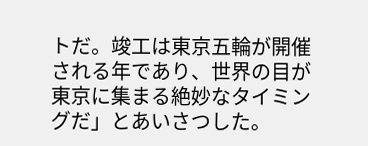トだ。竣工は東京五輪が開催される年であり、世界の目が東京に集まる絶妙なタイミングだ」とあいさつした。